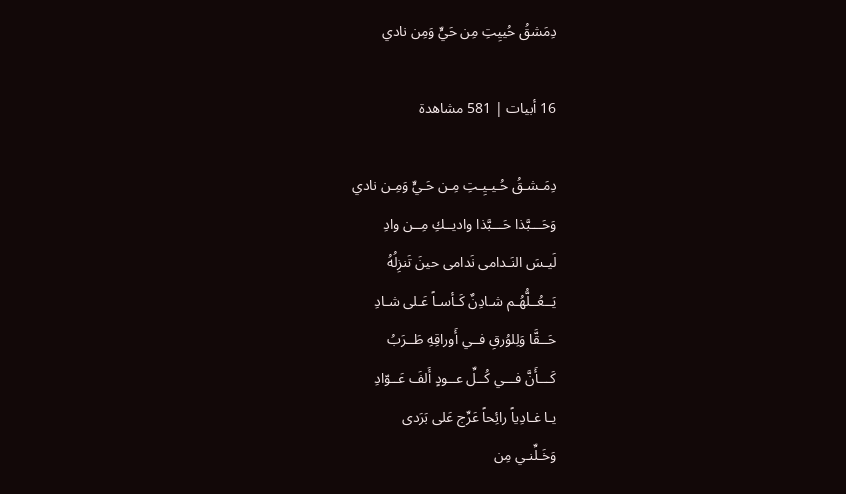دِمَشقُ حُييِتِ مِن حَيٍّ وَمِن نادي

16 أبيات | 581 مشاهدة

دِمَـشـقُ حُـيـيِـتِ مِـن حَـيٍّ وَمِـن نادي
وَحَـــبَّذا حَـــبَّذا واديــكِ مِــن وادِ
لَيـسَ النَـدامى نَدامى حينَ تَنزِلُهُ
يَــعُــلُّهُـم شـادِنٌ كَـأسـاً عَـلى شـادِ
حَــقَّا وَلِلوُرقِ فــي أَوراقِهِ طَــرَبُ
كَـــأَنَّ فـــي كُــلِّ عــودٍ أَلفَ عَــوّادِ
يـا غـادِياً رائِحاً عَرِّج عَلى بَرَدى
وَخَـلِّنـي مِن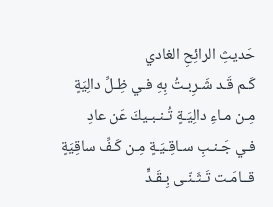حَديثِ الرائِحِ الغادي
كَـم قَـد شَـرِبـتُ بِهِ فـي ظِـلِّ دالِيَةٍ
مِـن مـاءِ دالِيَـةٍ تُـنـبـيكَ عَن عادِ
فـي جَـنـبِ سـاقِـيَـةٍ مِـن كَـفِّ ساقِيَةٍ
قــامَـت تَـثَـنّـى بِـقَـدٍّ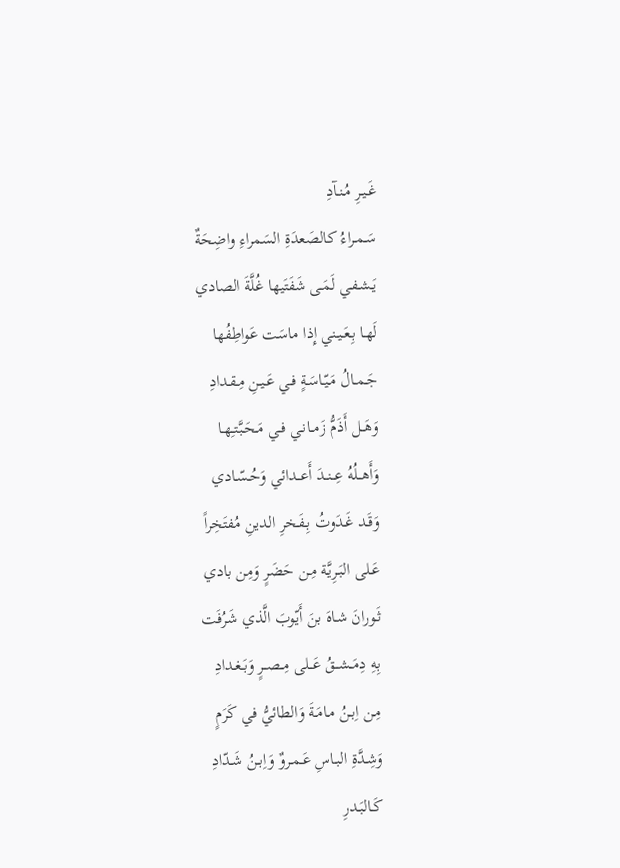غَـيـرِ مُـنـآدِ
سَـمـراءُ كالصَعدَةِ السَمراءِ واضِحَةٌ
يَـشـفـي لَمَـى شَفَتَيها غُلَّةَ الصادي
لَهـا بِـعَـيـني إِذا ماسَت عَواطِفُها
جَـمـالُ مَـيّـاسَـةٍ فـي عَـيـنِ مِـقـدادِ
وَهَــل أَذَمُّ زَمــانـي فـي مَـحَـبَّتـِهـا
وَأَهــلُهُ عِــنــدَ أَعــدائي وَحُـسّـادي
وَقَـد غَـدَوتُ بِـفَـخرِ الدينِ مُفتَخِراً
عَـلى البَـرِيَّة مِـن حَضَرٍ وَمِن بادي
ثَـورانَ شـاهَ بنَ أَيّوبَ الَّذي شَرُفَت
بِهِ دِمَــشــقُ عَــلى مِــصــرٍ وَبَـغـدادِ
مِـن اِبـنُ مـامَـةَ وَالطائيُّ في كَرَمٍ
وَشِـدَّةِ البـاسِ عَـمـروٌ وَاِبـنُ شَـدّادِ
كَـالبَـدرِ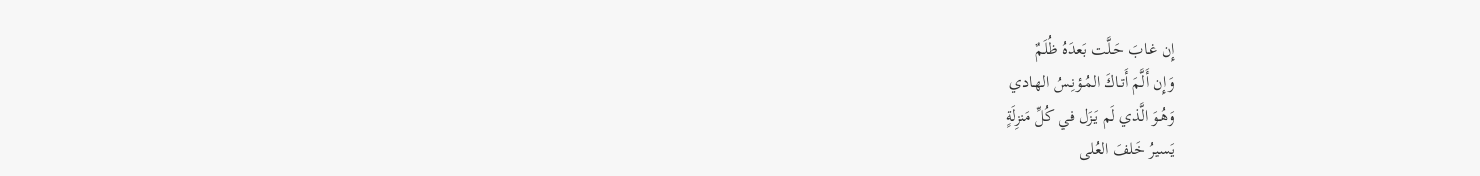إِن غـابَ حَـلَّت بَعدَهُ ظُلَمٌ
وَإِن أَلَّمَ أَتـاكَ المُـؤنِـسُ الهـادي
وَهُـوَ الَّذي لَم يَـزَل في كُلِّ مَنزِلَةٍ
يَسيرُ خَلفَ العُلى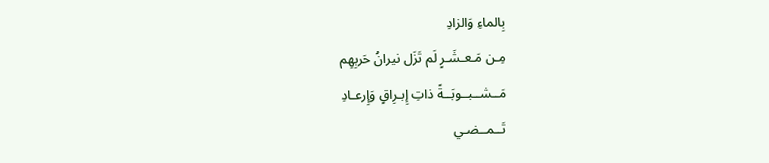بِالماءِ وَالزادِ
مِـن مَـعـشَـرٍ لَم تَزَل نيرانُ حَربِهِم
مَــشــبــوبَــةً ذاتِ إِبـرِاقٍ وَإِرعـادِ
تَــمــضـي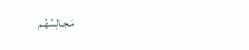مَـجـالِسُهُـم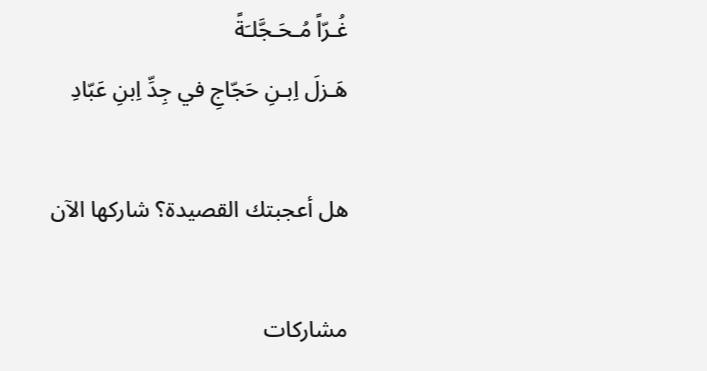غُـرّاً مُـحَـجَّلـَةً
هَـزلَ اِبـنِ حَجّاجِ في جِدِّ اِبنِ عَبّادِ

هل أعجبتك القصيدة؟ شاركها الآن

مشاركات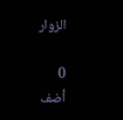الزوار

0
أضف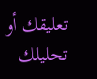تعليقك أو تحليلك